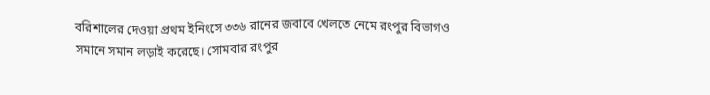বরিশালের দেওয়া প্রথম ইনিংসে ৩৩৬ রানের জবাবে খেলতে নেমে রংপুর বিভাগও সমানে সমান লড়াই করেছে। সোমবার রংপুর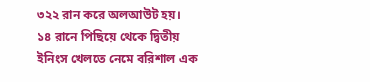৩২২ রান করে অলআউট হয়। ১৪ রানে পিছিয়ে থেকে দ্বিতীয় ইনিংস খেলতে নেমে বরিশাল এক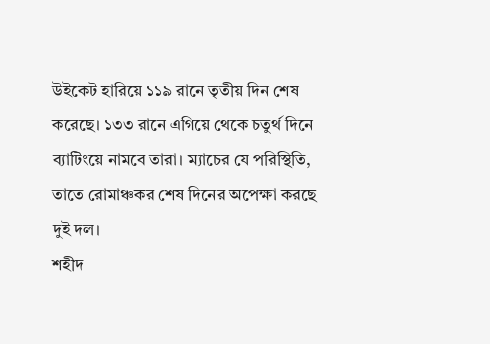উইকেট হারিয়ে ১১৯ রানে তৃতীয় দিন শেষ করেছে। ১৩৩ রানে এগিয়ে থেকে চতুর্থ দিনে ব্যাটিংয়ে নামবে তারা। ম্যাচের যে পরিস্থিতি, তাতে রোমাঞ্চকর শেষ দিনের অপেক্ষা করছে দুই দল।
শহীদ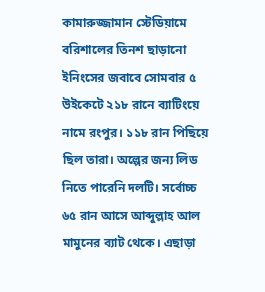কামারুজ্জামান স্টেডিয়ামে বরিশালের তিনশ ছাড়ানো ইনিংসের জবাবে সোমবার ৫ উইকেটে ২১৮ রানে ব্যাটিংয়ে নামে রংপুর। ১১৮ রান পিছিয়ে ছিল তারা। অল্পের জন্য লিড নিতে পারেনি দলটি। সর্বোচ্চ ৬৫ রান আসে আব্দুল্লাহ আল মামুনের ব্যাট থেকে। এছাড়া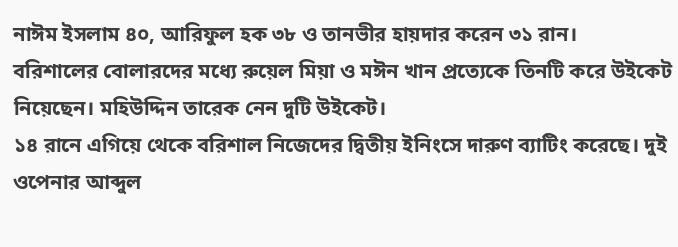নাঈম ইসলাম ৪০, আরিফুল হক ৩৮ ও তানভীর হায়দার করেন ৩১ রান।
বরিশালের বোলারদের মধ্যে রুয়েল মিয়া ও মঈন খান প্রত্যেকে তিনটি করে উইকেট নিয়েছেন। মহিউদ্দিন তারেক নেন দুটি উইকেট।
১৪ রানে এগিয়ে থেকে বরিশাল নিজেদের দ্বিতীয় ইনিংসে দারুণ ব্যাটিং করেছে। দুই ওপেনার আব্দুল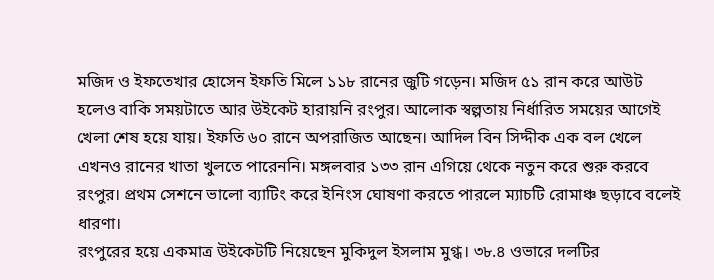মজিদ ও ইফতেখার হোসেন ইফতি মিলে ১১৮ রানের জুটি গড়েন। মজিদ ৫১ রান করে আউট হলেও বাকি সময়টাতে আর উইকেট হারায়নি রংপুর। আলোক স্বল্পতায় নির্ধারিত সময়ের আগেই খেলা শেষ হয়ে যায়। ইফতি ৬০ রানে অপরাজিত আছেন। আদিল বিন সিদ্দীক এক বল খেলে এখনও রানের খাতা খুলতে পারেননি। মঙ্গলবার ১৩৩ রান এগিয়ে থেকে নতুন করে শুরু করবে রংপুর। প্রথম সেশনে ভালো ব্যাটিং করে ইনিংস ঘোষণা করতে পারলে ম্যাচটি রোমাঞ্চ ছড়াবে বলেই ধারণা।
রংপুরের হয়ে একমাত্র উইকেটটি নিয়েছেন মুকিদুল ইসলাম মুগ্ধ। ৩৮.৪ ওভারে দলটির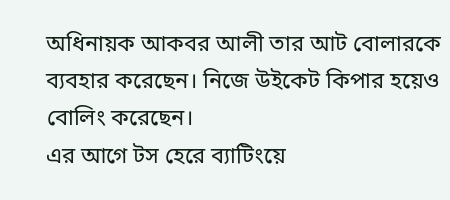অধিনায়ক আকবর আলী তার আট বোলারকে ব্যবহার করেছেন। নিজে উইকেট কিপার হয়েও বোলিং করেছেন।
এর আগে টস হেরে ব্যাটিংয়ে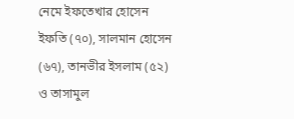নেমে ইফতেখার হোসেন ইফতি (৭০), সালমান হোসেন (৬৭), তানভীর ইসলাম (৫২) ও তাসামুল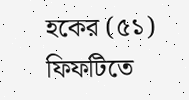হকের (৫১) ফিফটিতে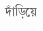দাঁড়িয়ে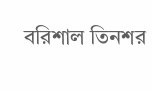বরিশাল তিনশর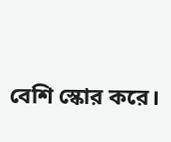বেশি স্কোর করে।